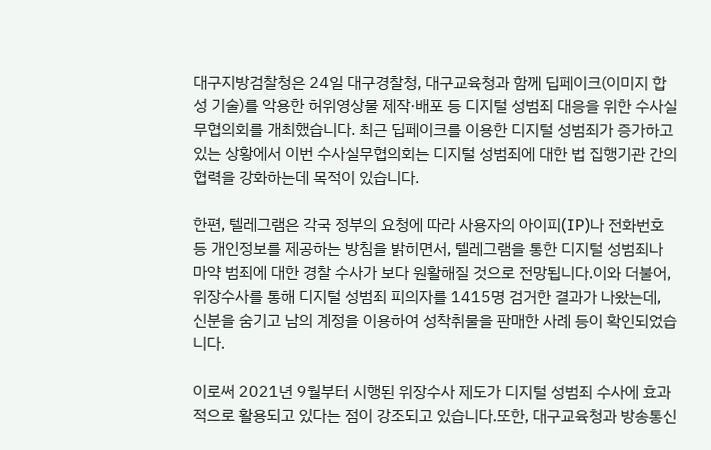대구지방검찰청은 24일 대구경찰청, 대구교육청과 함께 딥페이크(이미지 합성 기술)를 악용한 허위영상물 제작·배포 등 디지털 성범죄 대응을 위한 수사실무협의회를 개최했습니다. 최근 딥페이크를 이용한 디지털 성범죄가 증가하고 있는 상황에서 이번 수사실무협의회는 디지털 성범죄에 대한 법 집행기관 간의 협력을 강화하는데 목적이 있습니다.

한편, 텔레그램은 각국 정부의 요청에 따라 사용자의 아이피(IP)나 전화번호 등 개인정보를 제공하는 방침을 밝히면서, 텔레그램을 통한 디지털 성범죄나 마약 범죄에 대한 경찰 수사가 보다 원활해질 것으로 전망됩니다.이와 더불어, 위장수사를 통해 디지털 성범죄 피의자를 1415명 검거한 결과가 나왔는데, 신분을 숨기고 남의 계정을 이용하여 성착취물을 판매한 사례 등이 확인되었습니다.

이로써 2021년 9월부터 시행된 위장수사 제도가 디지털 성범죄 수사에 효과적으로 활용되고 있다는 점이 강조되고 있습니다.또한, 대구교육청과 방송통신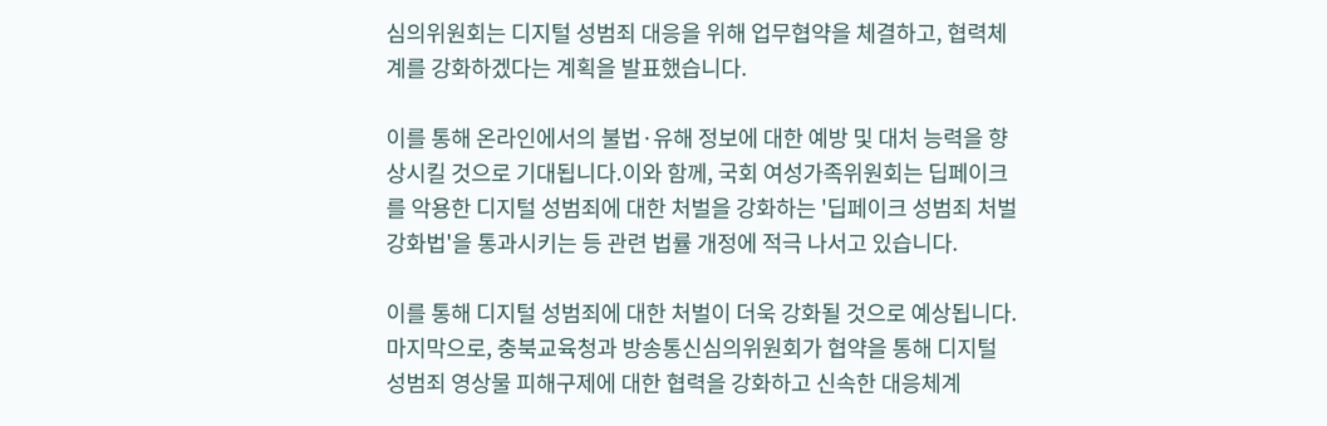심의위원회는 디지털 성범죄 대응을 위해 업무협약을 체결하고, 협력체계를 강화하겠다는 계획을 발표했습니다.

이를 통해 온라인에서의 불법·유해 정보에 대한 예방 및 대처 능력을 향상시킬 것으로 기대됩니다.이와 함께, 국회 여성가족위원회는 딥페이크를 악용한 디지털 성범죄에 대한 처벌을 강화하는 '딥페이크 성범죄 처벌강화법'을 통과시키는 등 관련 법률 개정에 적극 나서고 있습니다.

이를 통해 디지털 성범죄에 대한 처벌이 더욱 강화될 것으로 예상됩니다.마지막으로, 충북교육청과 방송통신심의위원회가 협약을 통해 디지털 성범죄 영상물 피해구제에 대한 협력을 강화하고 신속한 대응체계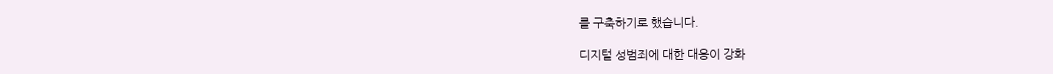를 구축하기로 했습니다.

디지털 성범죄에 대한 대응이 강화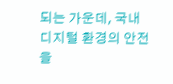되는 가운데, 국내 디지털 환경의 안전을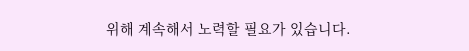위해 계속해서 노력할 필요가 있습니다.